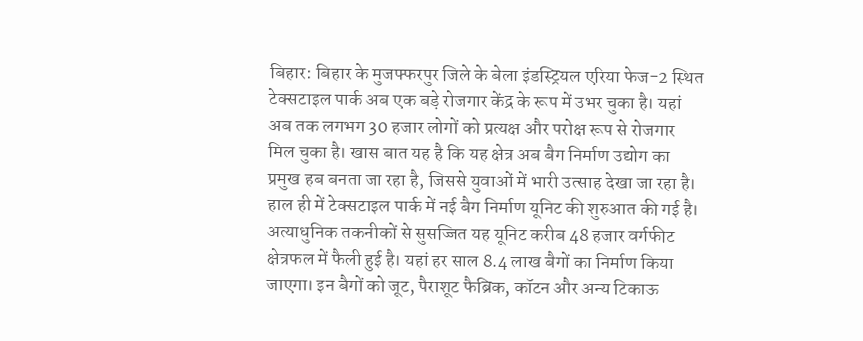बिहार: बिहार के मुजफ्फरपुर जिले के बेला इंडस्ट्रियल एरिया फेज-2 स्थित टेक्सटाइल पार्क अब एक बड़े रोजगार केंद्र के रूप में उभर चुका है। यहां अब तक लगभग 30 हजार लोगों को प्रत्यक्ष और परोक्ष रूप से रोजगार मिल चुका है। खास बात यह है कि यह क्षेत्र अब बैग निर्माण उद्योग का प्रमुख हब बनता जा रहा है, जिससे युवाओं में भारी उत्साह देखा जा रहा है। हाल ही में टेक्सटाइल पार्क में नई बैग निर्माण यूनिट की शुरुआत की गई है। अत्याधुनिक तकनीकों से सुसज्जित यह यूनिट करीब 48 हजार वर्गफीट क्षेत्रफल में फैली हुई है। यहां हर साल 8.4 लाख बैगों का निर्माण किया जाएगा। इन बैगों को जूट, पैराशूट फैब्रिक, कॉटन और अन्य टिकाऊ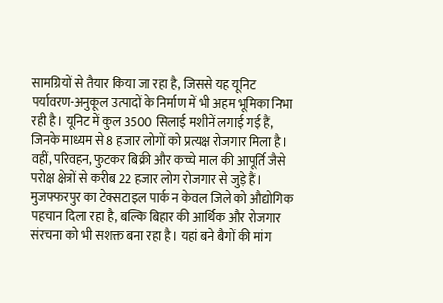सामग्रियों से तैयार किया जा रहा है, जिससे यह यूनिट पर्यावरण-अनुकूल उत्पादों के निर्माण में भी अहम भूमिका निभा रही है। यूनिट में कुल 3500 सिलाई मशीनें लगाई गई हैं, जिनके माध्यम से 8 हजार लोगों को प्रत्यक्ष रोजगार मिला है।
वहीं, परिवहन, फुटकर बिक्री और कच्चे माल की आपूर्ति जैसे परोक्ष क्षेत्रों से करीब 22 हजार लोग रोजगार से जुड़े हैं। मुजफ्फरपुर का टेक्सटाइल पार्क न केवल जिले को औद्योगिक पहचान दिला रहा है, बल्कि बिहार की आर्थिक और रोजगार संरचना को भी सशक्त बना रहा है। यहां बने बैगों की मांग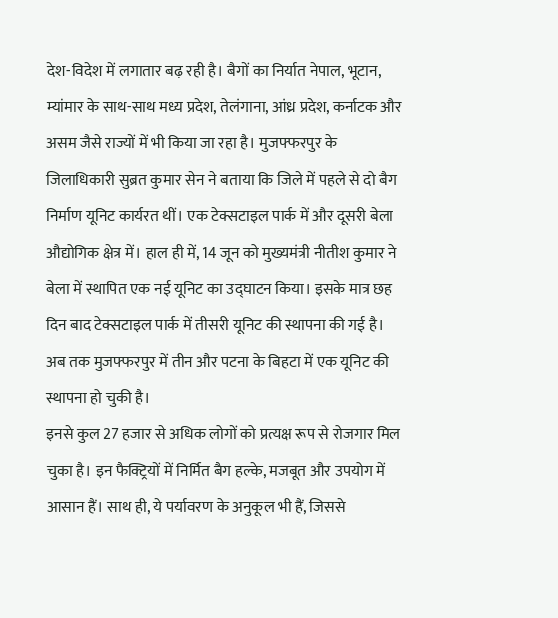देश-विदेश में लगातार बढ़ रही है। बैगों का निर्यात नेपाल, भूटान, म्यांमार के साथ-साथ मध्य प्रदेश, तेलंगाना, आंध्र प्रदेश, कर्नाटक और असम जैसे राज्यों में भी किया जा रहा है। मुजफ्फरपुर के जिलाधिकारी सुब्रत कुमार सेन ने बताया कि जिले में पहले से दो बैग निर्माण यूनिट कार्यरत थीं। एक टेक्सटाइल पार्क में और दूसरी बेला औद्योगिक क्षेत्र में। हाल ही में, 14 जून को मुख्यमंत्री नीतीश कुमार ने बेला में स्थापित एक नई यूनिट का उद्घाटन किया। इसके मात्र छह दिन बाद टेक्सटाइल पार्क में तीसरी यूनिट की स्थापना की गई है। अब तक मुजफ्फरपुर में तीन और पटना के बिहटा में एक यूनिट की स्थापना हो चुकी है।
इनसे कुल 27 हजार से अधिक लोगों को प्रत्यक्ष रूप से रोजगार मिल चुका है। इन फैक्ट्रियों में निर्मित बैग हल्के, मजबूत और उपयोग में आसान हैं। साथ ही, ये पर्यावरण के अनुकूल भी हैं, जिससे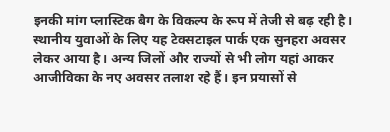इनकी मांग प्लास्टिक बैग के विकल्प के रूप में तेजी से बढ़ रही है। स्थानीय युवाओं के लिए यह टेक्सटाइल पार्क एक सुनहरा अवसर लेकर आया है। अन्य जिलों और राज्यों से भी लोग यहां आकर आजीविका के नए अवसर तलाश रहे हैं। इन प्रयासों से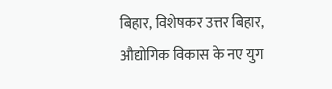बिहार, विशेषकर उत्तर बिहार, औद्योगिक विकास के नए युग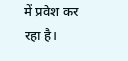में प्रवेश कर रहा है।